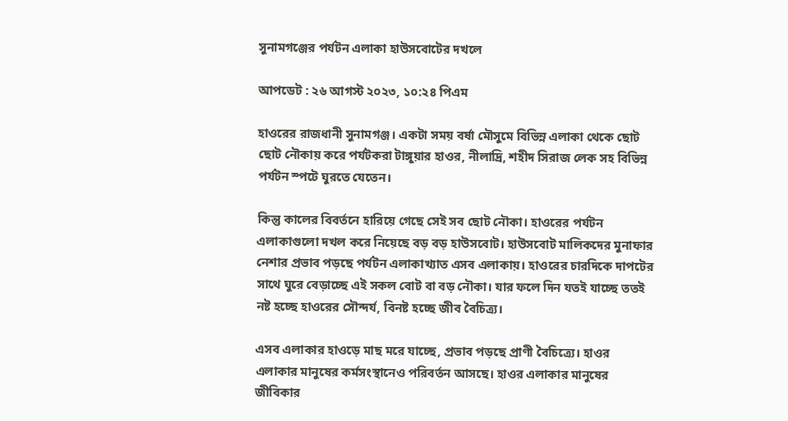সুনামগঞ্জের পর্যটন এলাকা হাউসবোটের দখলে

আপডেট : ২৬ আগস্ট ২০২৩, ১০:২৪ পিএম

হাওরের রাজধানী সুনামগঞ্জ। একটা সময় বর্ষা মৌসুমে বিভিন্ন এলাকা থেকে ছোট ছোট নৌকায় করে পর্যটকরা টাঙ্গুয়ার হাওর, নীলাদ্রি, শহীদ সিরাজ লেক সহ বিভিন্ন পর্যটন স্পটে ঘুরতে যেতেন।

কিন্তু কালের বিবর্তনে হারিয়ে গেছে সেই সব ছোট নৌকা। হাওরের পর্যটন এলাকাগুলো দখল করে নিয়েছে বড় বড় হাউসবোট। হাউসবোট মালিকদের মুনাফার নেশার প্রভাব পড়ছে পর্যটন এলাকাখ্যাত এসব এলাকায়। হাওরের চারদিকে দাপটের সাথে ঘুরে বেড়াচ্ছে এই সকল বোট বা বড় নৌকা। যার ফলে দিন যতই যাচ্ছে ততই নষ্ট হচ্ছে হাওরের সৌন্দর্য, বিনষ্ট হচ্ছে জীব বৈচিত্র্য।

এসব এলাকার হাওড়ে মাছ মরে যাচ্ছে, প্রভাব পড়ছে প্রাণী বৈচিত্র্যে। হাওর এলাকার মানুষের কর্মসংস্থানেও পরিবর্তন আসছে। হাওর এলাকার মানুষের জীবিকার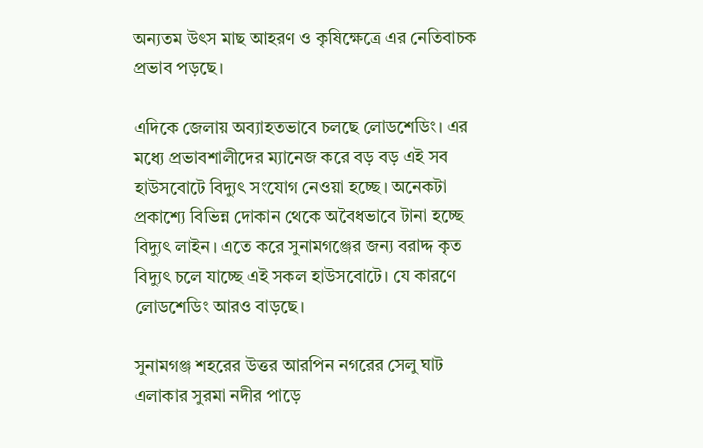অন্যতম উৎস মাছ আহরণ ও কৃষিক্ষেত্রে এর নেতিবাচক প্রভাব পড়ছে।

এদিকে জেলায় অব্যাহতভাবে চলছে লোডশেডিং। এর মধ্যে প্রভাবশালীদের ম্যানেজ করে বড় বড় এই সব হাউসবোটে বিদ্যুৎ সংযোগ নেওয়া হচ্ছে। অনেকটা প্রকাশ্যে বিভিন্ন দোকান থেকে অবৈধভাবে টানা হচ্ছে বিদ্যুৎ লাইন। এতে করে সুনামগঞ্জের জন্য বরাদ্দ কৃত বিদ্যুৎ চলে যাচ্ছে এই সকল হাউসবোটে। যে কারণে লোডশেডিং আরও বাড়ছে।

সুনামগঞ্জ শহরের উত্তর আরপিন নগরের সেলু ঘাট এলাকার সুরমা নদীর পাড়ে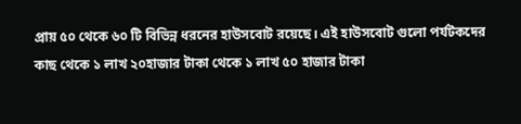প্রায় ৫০ থেকে ৬০ টি বিভিন্ন ধরনের হাউসবোট রয়েছে। এই হাউসবোট গুলো পর্যটকদের কাছ থেকে ১ লাখ ২০হাজার টাকা থেকে ১ লাখ ৫০ হাজার টাকা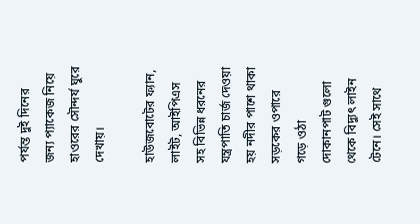পর্যন্ত দুই দিনের জন্য প্যাকেজ নিয়ে হাওরের সৌন্দর্য ঘুরে দেখায়।

হাউজবোটের ফ্যান, লাইট, আইপিএস সহ বিভিন্ন ধরনের যন্ত্রপাতি চার্জ দেওয়া হয় নদীর পাশে থাকা সড়কের ওপারে গড়ে ওঠা দোকানপাট গুলো থেকে বিদ্যুৎ লাইন টেনে। সেই সাথে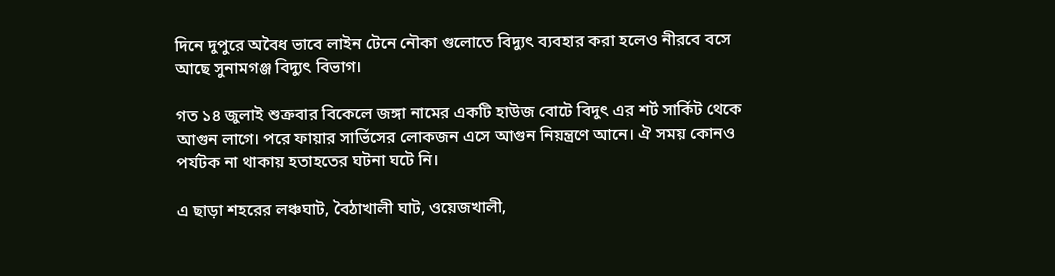দিনে দুপুরে অবৈধ ভাবে লাইন টেনে নৌকা গুলোতে বিদ্যুৎ ব্যবহার করা হলেও নীরবে বসে আছে সুনামগঞ্জ বিদ্যুৎ বিভাগ।

গত ১৪ জুলাই শুক্রবার বিকেলে জঙ্গা নামের একটি হাউজ বোটে বিদুৎ এর শর্ট সার্কিট থেকে আগুন লাগে। পরে ফায়ার সার্ভিসের লোকজন এসে আগুন নিয়ন্ত্রণে আনে। ঐ সময় কোনও পর্যটক না থাকায় হতাহতের ঘটনা ঘটে নি।

এ ছাড়া শহরের লঞ্চঘাট, বৈঠাখালী ঘাট, ওয়েজখালী,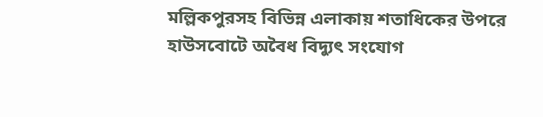মল্লিকপুরসহ বিভিন্ন এলাকায় শতাধিকের উপরে হাউসবোটে অবৈধ বিদ্যুৎ সংযোগ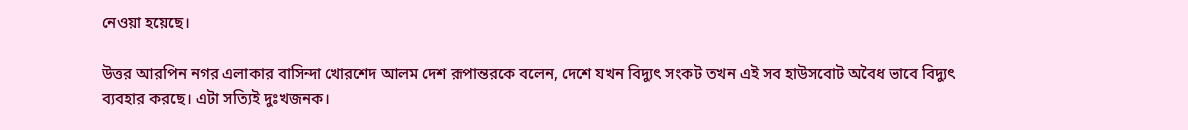নেওয়া হয়েছে।

উত্তর আরপিন নগর এলাকার বাসিন্দা খোরশেদ আলম দেশ রূপান্তরকে বলেন, দেশে যখন বিদ্যুৎ সংকট তখন এই সব হাউসবোট অবৈধ ভাবে বিদ্যুৎ ব্যবহার করছে। এটা সত্যিই দুঃখজনক।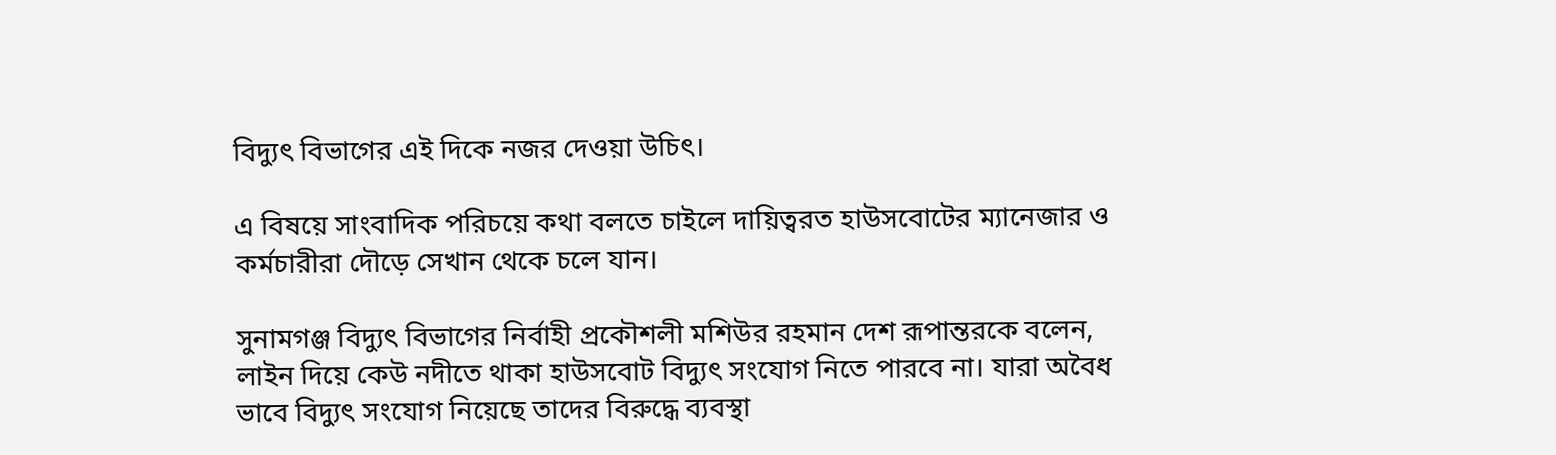বিদ্যুৎ বিভাগের এই দিকে নজর দেওয়া উচিৎ।

এ বিষয়ে সাংবাদিক পরিচয়ে কথা বলতে চাইলে দায়িত্বরত হাউসবোটের ম্যানেজার ও কর্মচারীরা দৌড়ে সেখান থেকে চলে যান।

সুনামগঞ্জ বিদ্যুৎ বিভাগের নির্বাহী প্রকৌশলী মশিউর রহমান দেশ রূপান্তরকে বলেন, লাইন দিয়ে কেউ নদীতে থাকা হাউসবোট বিদ্যুৎ সংযোগ নিতে পারবে না। যারা অবৈধ ভাবে বিদ্যুৎ সংযোগ নিয়েছে তাদের বিরুদ্ধে ব্যবস্থা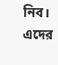নিব। এদের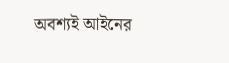অবশ্যই আইনের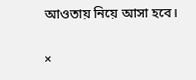আওতায় নিয়ে আসা হবে।

×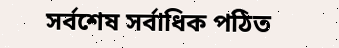সর্বশেষ সর্বাধিক পঠিত